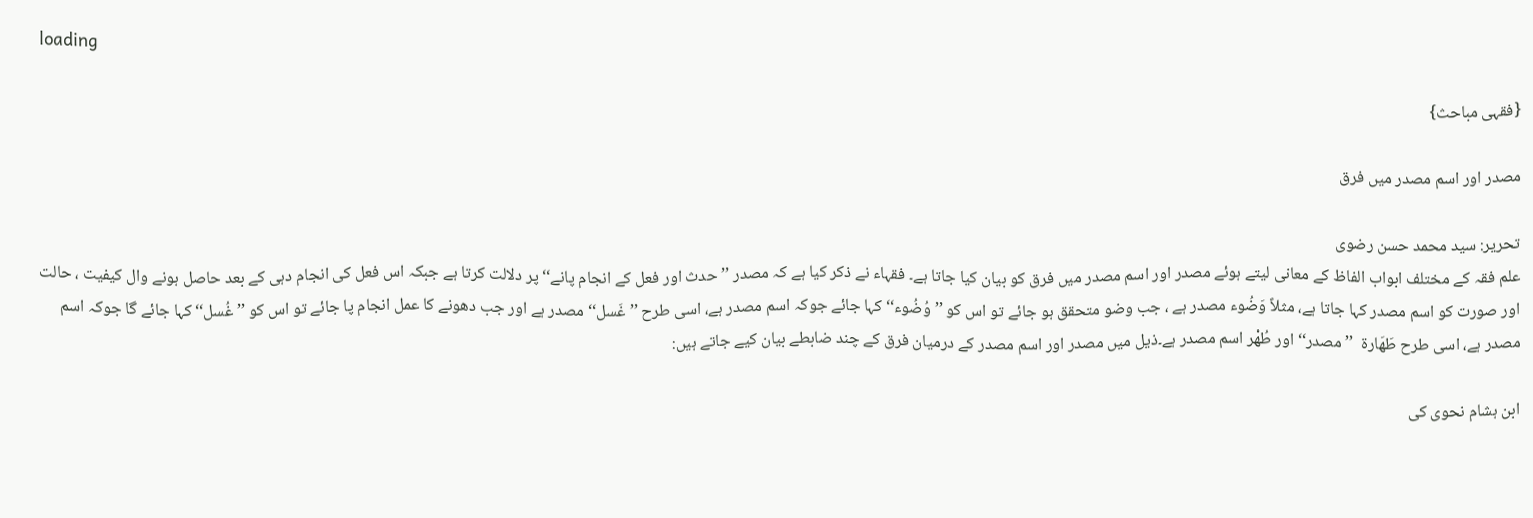loading

{فقہی مباحث}

مصدر اور اسم مصدر میں فرق

تحریر: سید محمد حسن رضوی
علم فقہ کے مختلف ابواب الفاظ کے معانی لیتے ہوئے مصدر اور اسم مصدر میں فرق کو بیان کیا جاتا ہے۔ فقہاء نے ذکر کیا ہے کہ مصدر ’’حدث اور فعل کے انجام پانے‘‘ پر دلالت کرتا ہے جبکہ اس فعل کی انجام دہی کے بعد حاصل ہونے وال کیفیت ، حالت اور صورت کو اسم مصدر کہا جاتا ہے، مثلاً وَضُوء مصدر ہے ، جب وضو متحقق ہو جائے تو اس کو ’’وُضُوء‘‘ کہا جائے جوکہ اسم مصدر ہے، اسی طرح ’’غَسل‘‘ مصدر ہے اور جب دھونے کا عمل انجام پا جائے تو اس کو ’’غُسل‘‘ کہا جائے گا جوکہ اسم مصدر ہے، اسی طرح طَهَارة  ’’مصدر‘‘ اور طُهْر اسم مصدر ہے۔ذیل میں مصدر اور اسم مصدر کے درمیان فرق کے چند ضابطے بیان کیے جاتے ہیں:

ابن ہشام نحوی کی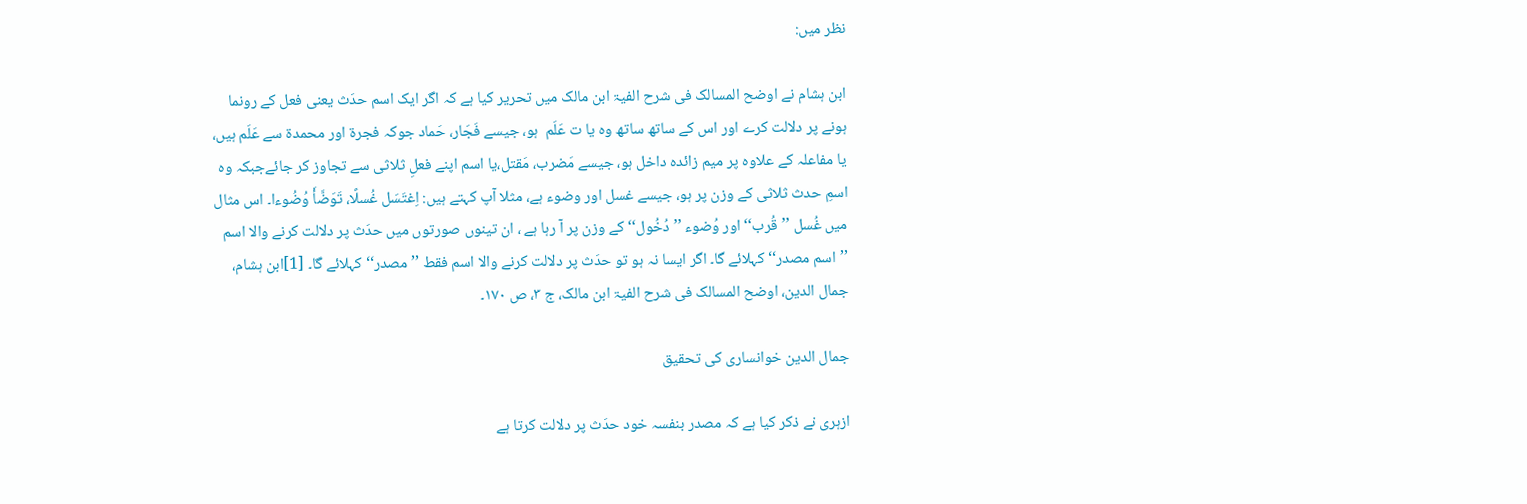نظر میں:

ابن ہشام نے اوضح المسالک فی شرح الفیۃ ابن مالک میں تحریر کیا ہے کہ اگر ایک اسم حدَث یعنی فعل کے رونما ہونے پر دلالت کرے اور اس کے ساتھ ساتھ وہ یا ت عَلَم  ہو، جیسے فَجَار، حَماد جوکہ فجرۃ اور محمدۃ سے عَلَم ہیں، یا مفاعلہ کے علاوہ پر میم زائدہ داخل ہو، جیسے مَضرب، مَقتل،یا اسم اپنے فعلِ ثلاثی سے تجاوز کر جائےجبکہ وہ اسمِ حدث ثلاثی کے وزن پر ہو، جیسے غسل اور وضوء ہے، مثلا آپ کہتے ہیں: اِغتَسَل غُسلًا، تَوَضَّأَ وُضُوءا۔ اس مثال میں غُسل ’’قُرب‘‘ اور وُضوء ’’دُخُول‘‘ کے وزن پر آ رہا ہے ، ان تینوں صورتوں میں حدَث پر دلالت کرنے والا اسم ’’اسم مصدر‘‘ کہلائے گا۔ اگر ایسا نہ ہو تو حدَث پر دلالت کرنے والا اسم فقط ’’مصدر‘‘ کہلائے گا۔ [1]ابن ہشام، جمال الدین، اوضح المسالک فی شرح الفیۃ ابن مالک، ج ۳، ص ۱۷۰۔

جمال الدین خوانساری کی تحقیق

ازہری نے ذکر کیا ہے کہ مصدر بنفسہ خود حدَث پر دلالت کرتا ہے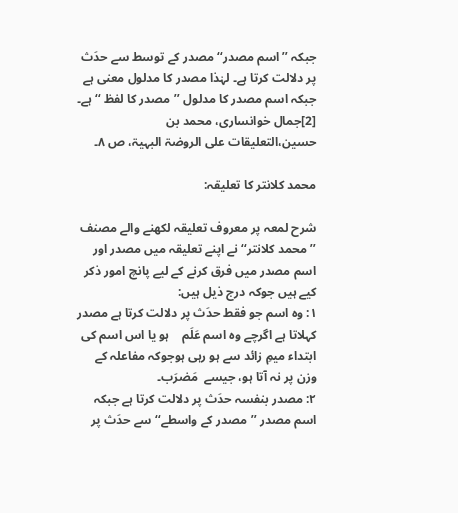جبکہ ’’اسم مصدر‘‘ مصدر کے توسط سے حدَث پر دلالت کرتا ہے۔ لہٰذا مصدر کا مدلول معنی ہے جبکہ اسم مصدر کا مدلول ’’مصدر کا لفظ ‘‘ ہے۔ [2]جمال خوانساری، محمد بن حسین،التعلیقات علی الروضۃ البہیۃ، ص ۸۔

محمد کلانتر کا تعلیقہ:

شرح لمعہ پر معروف تعلیقہ لکھنے والے مصنف ’’محمد کلانتر‘‘ نے اپنے تعلیقہ میں مصدر اور اسم مصدر میں فرق کرنے کے لیے پانچ امور ذکر کیے ہیں جوکہ درج ذیل ہیں:
۱: وہ اسم جو فقط حدَث پر دلالت کرتا ہے مصدر کہلاتا ہے اگرچے وہ اسم عَلَم    ہو یا اس اسم کی ابتداء میمِ زائد سے ہو رہی ہوجوکہ مفاعلہ کے وزن پر نہ آتا ہو، جیسے  مَضرَب۔
۲: مصدر بنفسہ حدَث پر دلالت کرتا ہے جبکہ اسم مصدر ’’مصدر کے واسطے‘‘ سے حدَث پر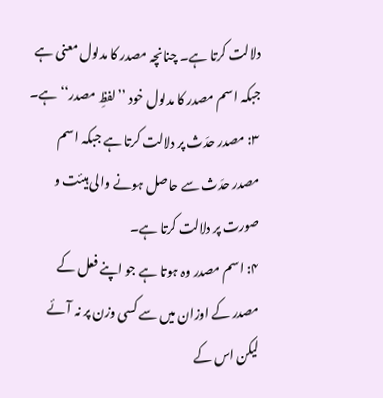دلالت کرتا ہے۔ چنانچہ مصدر کا مدلول معنی ہے جبکہ اسم مصدر کا مدلول خود ’’لفظِ مصدر‘‘ ہے۔
۳: مصدر حدَث پر دلالت کرتا ہے جبکہ اسم مصدر حدَث سے حاصل ہونے والی ہیئت و صورت پر دلالت کرتا ہے۔
۴: اسم مصدر وہ ہوتا ہے جو اپنے فعل کے مصدر کے اوزان میں سے کسی وزن پر نہ آئے لیکن اس کے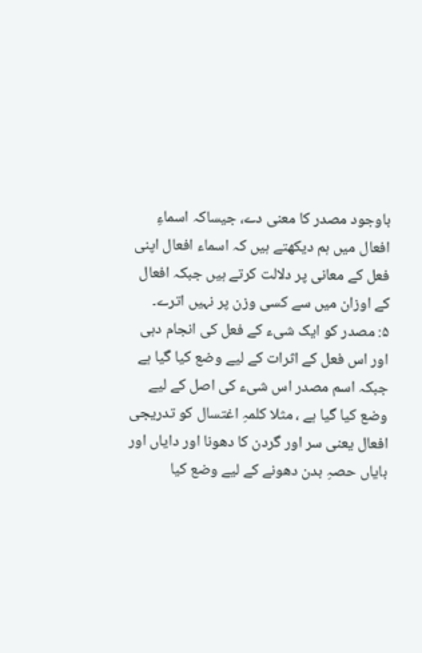باوجود مصدر کا معنی دے، جیساکہ اسماءِ افعال میں ہم دیکھتے ہیں کہ اسماء افعال اپنی فعل کے معانی پر دلالت کرتے ہیں جبکہ افعال کے اوزان میں سے کسی وزن پر نہیں اترے۔
۵: مصدر کو ایک شیء کے فعل کی انجام دہی  اور اس فعل کے اثرات کے لیے وضع کیا گیا ہے جبکہ اسم مصدر اس شیء کی اصل کے لیے وضع کیا گیا ہے ، مثلا کلمہِ اغتسال کو تدریجی افعال یعنی سر اور گردن کا دھونا اور دایاں اور بایاں حصہِ بدن دھونے کے لیے وضع کیا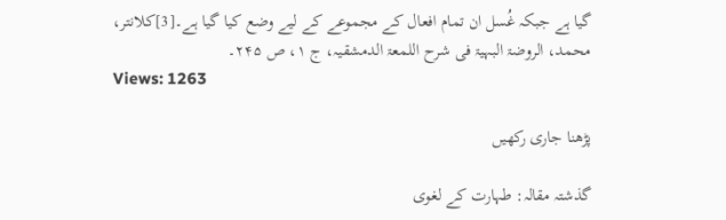گیا ہے جبکہ غُسل ان تمام افعال کے مجموعے کے لیے وضع کیا گیا ہے۔[3]کلانتر، محمد، الروضۃ البہیۃ فی شرح اللمعۃ الدمشقیہ، ج ۱، ص ۲۴۵۔
Views: 1263

پڑھنا جاری رکھیں

گذشتہ مقالہ: طہارت کے لغوی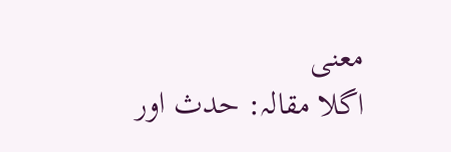معنی
اگلا مقالہ: حدث اور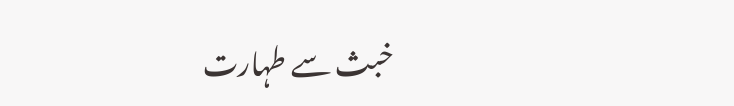خبث سے طہارت